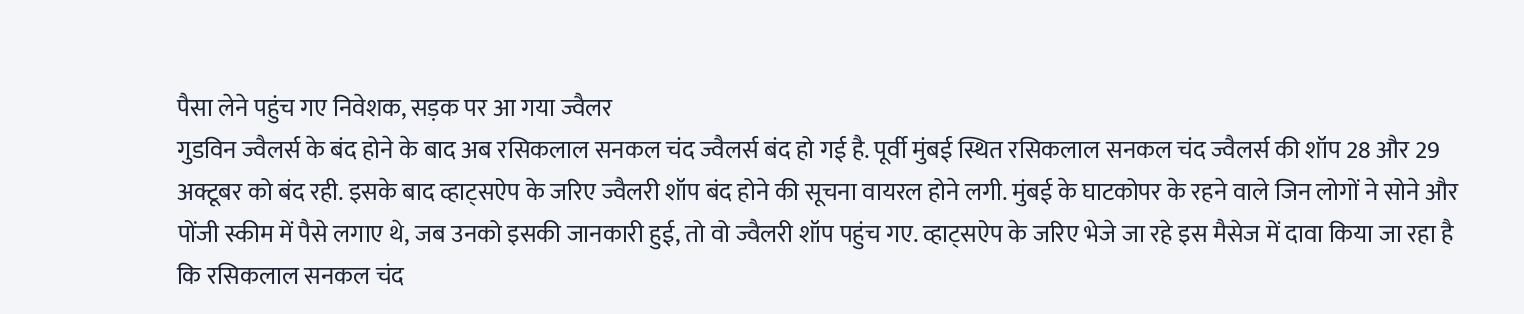पैसा लेने पहुंच गए निवेशक, सड़क पर आ गया ज्वैलर
गुडविन ज्वैलर्स के बंद होने के बाद अब रसिकलाल सनकल चंद ज्वैलर्स बंद हो गई है. पूर्वी मुंबई स्थित रसिकलाल सनकल चंद ज्वैलर्स की शॉप 28 और 29 अक्टूबर को बंद रही. इसके बाद व्हाट्सऐप के जरिए ज्वैलरी शॉप बंद होने की सूचना वायरल होने लगी. मुंबई के घाटकोपर के रहने वाले जिन लोगों ने सोने और पोंजी स्कीम में पैसे लगाए थे, जब उनको इसकी जानकारी हुई, तो वो ज्वैलरी शॉप पहुंच गए. व्हाट्सऐप के जरिए भेजे जा रहे इस मैसेज में दावा किया जा रहा है कि रसिकलाल सनकल चंद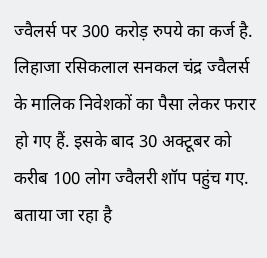ज्वैलर्स पर 300 करोड़ रुपये का कर्ज है. लिहाजा रसिकलाल सनकल चंद्र ज्वैलर्स के मालिक निवेशकों का पैसा लेकर फरार हो गए हैं. इसके बाद 30 अक्टूबर को करीब 100 लोग ज्वैलरी शॉप पहुंच गए.
बताया जा रहा है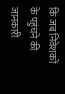कि जब निवेशकों के पहुंचने की जानकारी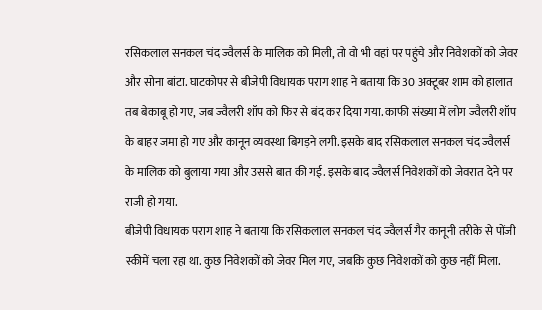रसिकलाल सनकल चंद ज्वैलर्स के मालिक को मिली, तो वो भी वहां पर पहुंचे और निवेशकों को जेवर और सोना बांटा. घाटकोपर से बीजेपी विधायक पराग शाह ने बताया कि 30 अक्टूबर शाम को हालात तब बेकाबू हो गए, जब ज्वैलरी शॉप को फिर से बंद कर दिया गया. काफी संख्या में लोग ज्वैलरी शॉप के बाहर जमा हो गए और कानून व्यवस्था बिगड़ने लगी. इसके बाद रसिकलाल सनकल चंद ज्वैलर्स के मालिक को बुलाया गया और उससे बात की गई. इसके बाद ज्वैलर्स निवेशकों को जेवरात देने पर राजी हो गया.
बीजेपी विधायक पराग शाह ने बताया कि रसिकलाल सनकल चंद ज्वैलर्स गैर कानूनी तरीके से पोंजी स्कीमें चला रहा था. कुछ निवेशकों को जेवर मिल गए, जबकि कुछ निवेशकों को कुछ नहीं मिला.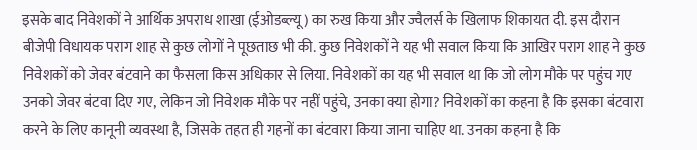इसके बाद निवेशकों ने आर्थिक अपराध शाखा (ईओडब्ल्यू) का रुख किया और ज्वैलर्स के खिलाफ शिकायत दी. इस दौरान बीजेपी विधायक पराग शाह से कुछ लोगों ने पूछताछ भी की. कुछ निवेशकों ने यह भी सवाल किया कि आखिर पराग शाह ने कुछ निवेशकों को जेवर बंटवाने का फैसला किस अधिकार से लिया. निवेशकों का यह भी सवाल था कि जो लोग मौके पर पहुंच गए उनको जेवर बंटवा दिए गए, लेकिन जो निवेशक मौके पर नहीं पहुंचे, उनका क्या होगा? निवेशकों का कहना है कि इसका बंटवारा करने के लिए कानूनी व्यवस्था है, जिसके तहत ही गहनों का बंटवारा किया जाना चाहिए था. उनका कहना है कि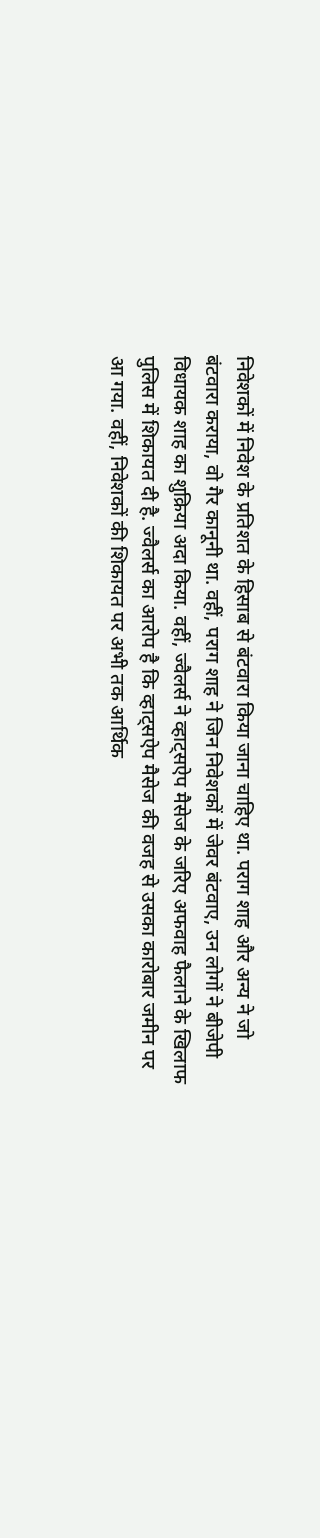निवेशकों में निवेश के प्रतिशत के हिसाब से बंटवारा किया जाना चाहिए था. पराग शाह और अन्य ने जो बंटवारा कराया, वो गैर कानूनी था. वहीं, पराग शाह ने जिन निवेशकों में जेवर बंटवाए, उन लोगों ने बीजेपी विधायक शाह का शुक्रिया अदा किया. वहीं, ज्वैलर्स ने व्हाट्सऐप मैसेज के जरिए अफवाह फैलाने के खिलाफ पुलिस में शिकायत दी है. ज्वैलर्स का आरोप है कि व्हाट्सऐप मैसेज की वजह से उसका कारोबार जमीन पर आ गया. वहीं, निवेशकों की शिकायत पर अभी तक आर्थिक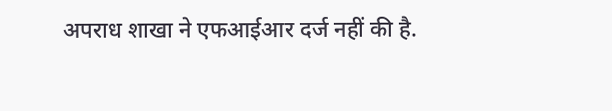अपराध शाखा ने एफआईआर दर्ज नहीं की है.